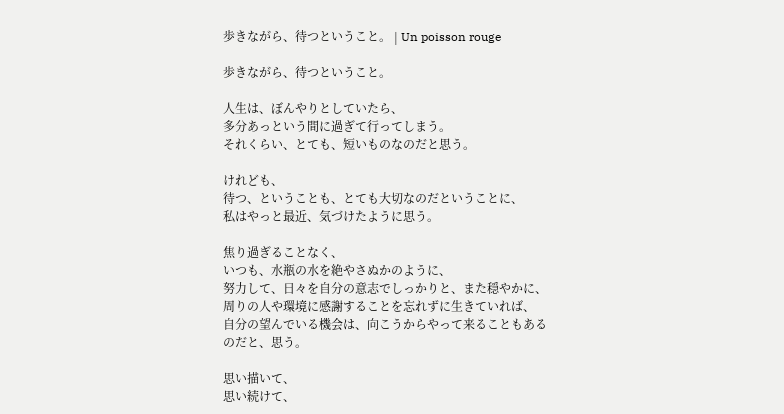歩きながら、待つということ。 | Un poisson rouge

歩きながら、待つということ。

人生は、ぼんやりとしていたら、
多分あっという間に過ぎて行ってしまう。
それくらい、とても、短いものなのだと思う。

けれども、
待つ、ということも、とても大切なのだということに、
私はやっと最近、気づけたように思う。

焦り過ぎることなく、
いつも、水瓶の水を絶やさぬかのように、
努力して、日々を自分の意志でしっかりと、また穏やかに、
周りの人や環境に感謝することを忘れずに生きていれば、
自分の望んでいる機会は、向こうからやって来ることもあるのだと、思う。

思い描いて、
思い続けて、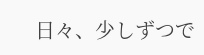日々、少しずつで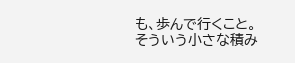も、歩んで行くこと。
そういう小さな積み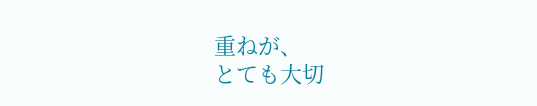重ねが、
とても大切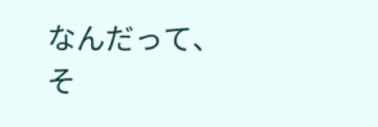なんだって、
そ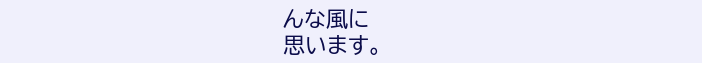んな風に
思います。